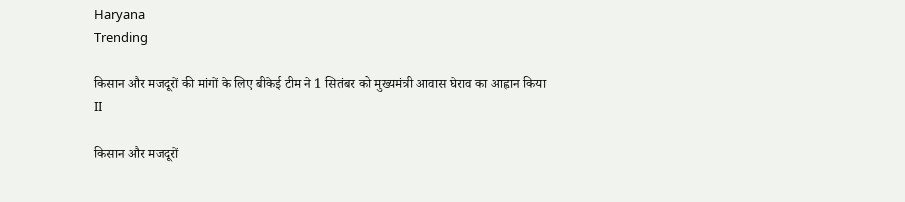Haryana
Trending

किसान और मजदूरों की मांगों के लिए बीकेई टीम ने 1 सितंबर को मुख्यमंत्री आवास घेराव का आह्वान किया II

किसान और मजदूरों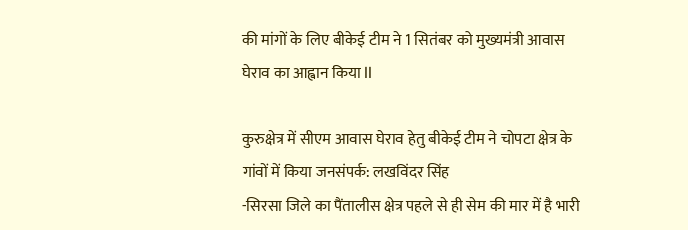की मांगों के लिए बीकेई टीम ने 1 सितंबर को मुख्यमंत्री आवास घेराव का आह्वान किया II

कुरुक्षेत्र में सीएम आवास घेराव हेतु बीकेई टीम ने चोपटा क्षेत्र के गांवों में किया जनसंपर्क: लखविंदर सिंह
-सिरसा जिले का पैंतालीस क्षेत्र पहले से ही सेम की मार में है भारी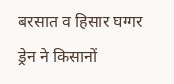बरसात व हिसार घग्गर ड्रेन ने किसानों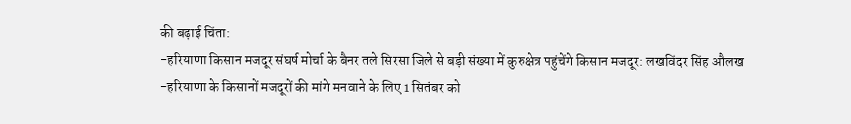की बढ़ाई चिंता:
-हरियाणा किसान मजदूर संघर्ष मोर्चा के बैनर तले सिरसा जिले से बड़ी संख्या में कुरुक्षेत्र पहुंचेंगे किसान मजदूर: लखविंदर सिंह औलख
-हरियाणा के किसानों मजदूरों की मांगे मनवाने के लिए 1 सितंबर को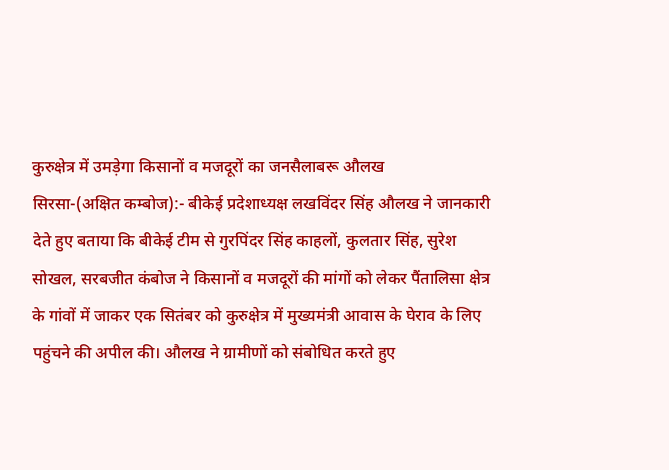कुरुक्षेत्र में उमड़ेगा किसानों व मजदूरों का जनसैलाबरू औलख
सिरसा-(अक्षित कम्बोज):- बीकेई प्रदेशाध्यक्ष लखविंदर सिंह औलख ने जानकारी देते हुए बताया कि बीकेई टीम से गुरपिंदर सिंह काहलों, कुलतार सिंह, सुरेश सोखल, सरबजीत कंबोज ने किसानों व मजदूरों की मांगों को लेकर पैंतालिसा क्षेत्र के गांवों में जाकर एक सितंबर को कुरुक्षेत्र में मुख्यमंत्री आवास के घेराव के लिए पहुंचने की अपील की। औलख ने ग्रामीणों को संबोधित करते हुए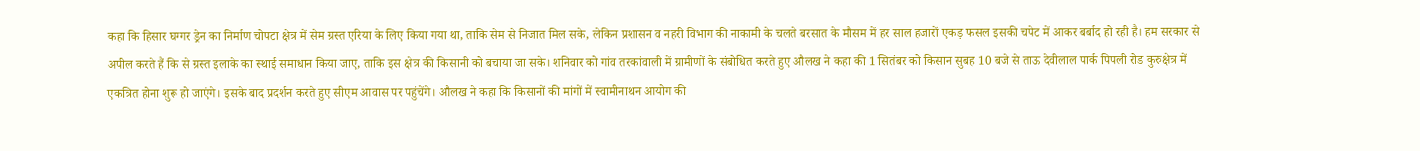कहा कि हिसार घग्गर ड्रेन का निर्माण चोपटा क्षेत्र में सेम ग्रस्त एरिया के लिए किया गया था, ताकि सेम से निजात मिल सके, लेकिन प्रशासन व नहरी विभाग की नाकामी के चलते बरसात के मौसम में हर साल हजारों एकड़ फसल इसकी चपेट में आकर बर्बाद हो रही है। हम सरकार से अपील करते हैं कि से ग्रस्त इलाके का स्थाई समाधान किया जाए, ताकि इस क्षेत्र की किसानी को बचाया जा सके। शनिवार को गांव तरकांवाली में ग्रामीणों के संबोधित करते हुए औलख ने कहा की 1 सितंबर को किसान सुबह 10 बजे से ताऊ देवीलाल पार्क पिपली रोड कुरुक्षेत्र में एकत्रित होना शुरू हो जाएंगे। इसके बाद प्रदर्शन करते हुए सीएम आवास पर पहुंचेंगे। औलख ने कहा कि किसानों की मांगों में स्वामीनाथन आयोग की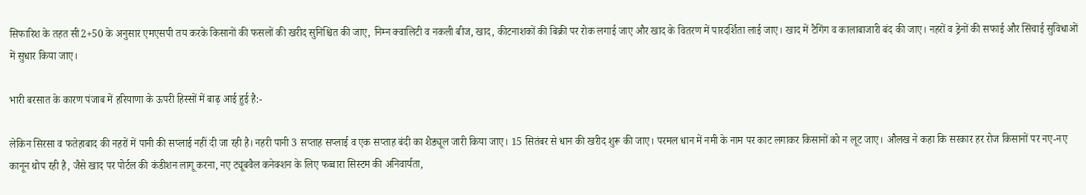सिफारिश के तहत सी2+50 के अनुसार एमएसपी तय करके किसानों की फसलों की खरीद सुनिश्चित की जाए, निम्न क्वालिटी व नकली बीज, खाद, कीटनाशकों की बिक्री पर रोक लगाई जाए और खाद के वितरण में पारदर्शिता लाई जाए। खाद में टैगिंग व कालाबाजारी बंद की जाए। नहरों व ड्रेनों की सफाई और सिंचाई सुविधाओं में सुधार किया जाए।

भारी बरसात के कारण पंजाब में हरियाणा के ऊपरी हिस्सों में बाढ़ आई हुई है:-

लेकिन सिरसा व फतेहाबाद की नहरों में पानी की सप्लाई नहीं दी जा रही है। नहरी पानी 3 सप्ताह सप्लाई व एक सप्ताह बंदी का शैड्यूल जारी किया जाए। 15 सितंबर से धान की खरीद शुरू की जाए। परमल धान में नमी के नाम पर काट लगाकर किसानों को न लूट जाए। औलख ने कहा कि सरकार हर रोज किसानों पर नए-नए कानून थोप रही है, जैसे खाद पर पोर्टल की कंडीशन लागू करना, नए ट्यूबवैल कनेक्शन के लिए फव्वारा सिस्टम की अनिवार्यता,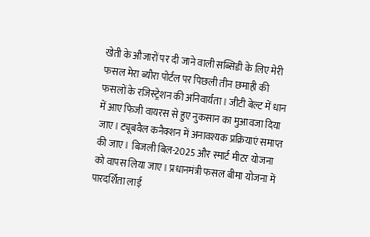खेती के औजारों पर दी जाने वाली सब्सिडी के लिए मेरी फसल मेरा ब्यौरा पोर्टल पर पिछली तीन छमाही की फसलों के रजिस्ट्रेशन की अनिवार्यता। जीटी बेल्ट में धान में आए फिजी वायरस से हुए नुकसान का मुआवजा दिया जाए। ट्यूबवैल कनैक्शन में अनावश्यक प्रक्रियाएं समाप्त की जाए। बिजली बिल-2025 और स्मार्ट मीटर योजना को वापस लिया जाए। प्रधानमंत्री फसल बीमा योजना में पारदर्शिता लाई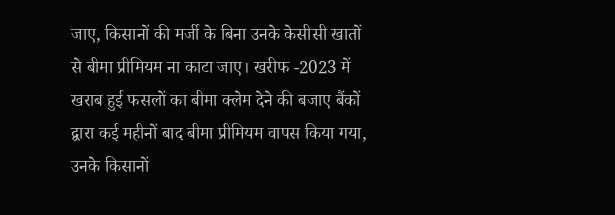जाए, किसानों की मर्जी के बिना उनके केसीसी खातों से बीमा प्रीमियम ना काटा जाए। खरीफ -2023 में खराब हुई फसलों का बीमा क्लेम देने की बजाए बैंकों द्वारा कई महीनों बाद बीमा प्रीमियम वापस किया गया, उनके किसानों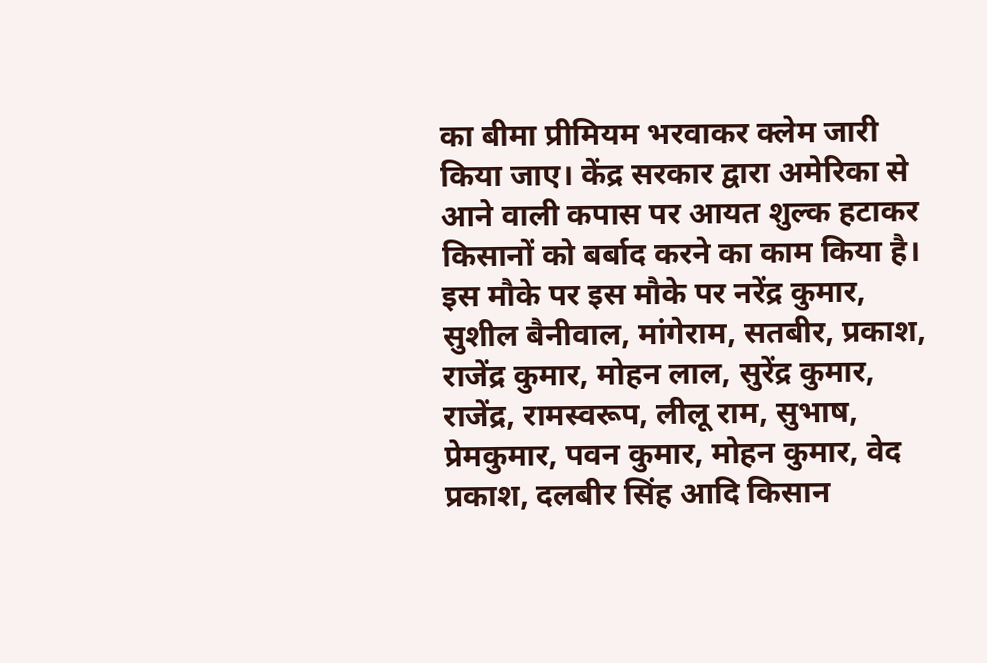का बीमा प्रीमियम भरवाकर क्लेम जारी किया जाए। केंद्र सरकार द्वारा अमेरिका से आने वाली कपास पर आयत शुल्क हटाकर किसानों को बर्बाद करने का काम किया है। इस मौके पर इस मौके पर नरेंद्र कुमार, सुशील बैनीवाल, मांगेराम, सतबीर, प्रकाश, राजेंद्र कुमार, मोहन लाल, सुरेंद्र कुमार, राजेंद्र, रामस्वरूप, लीलू राम, सुभाष, प्रेमकुमार, पवन कुमार, मोहन कुमार, वेद प्रकाश, दलबीर सिंह आदि किसान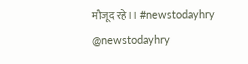मौजूद रहे।। #newstodayhry @newstodayhry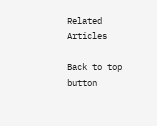Related Articles

Back to top button